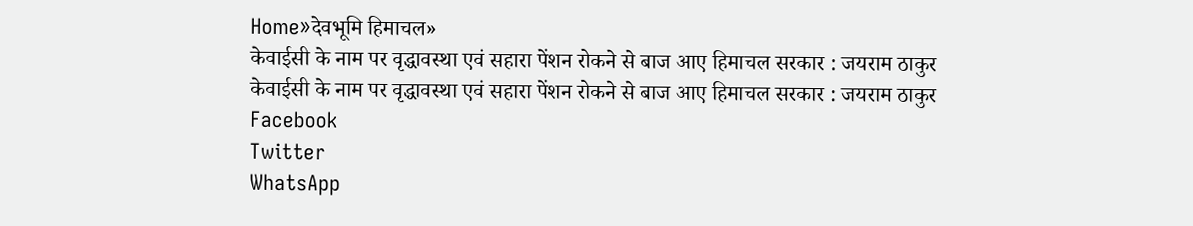Home»देवभूमि हिमाचल»
केवाईसी के नाम पर वृद्धावस्था एवं सहारा पेंशन रोकने से बाज आए हिमाचल सरकार : जयराम ठाकुर
केवाईसी के नाम पर वृद्धावस्था एवं सहारा पेंशन रोकने से बाज आए हिमाचल सरकार : जयराम ठाकुर
Facebook
Twitter
WhatsApp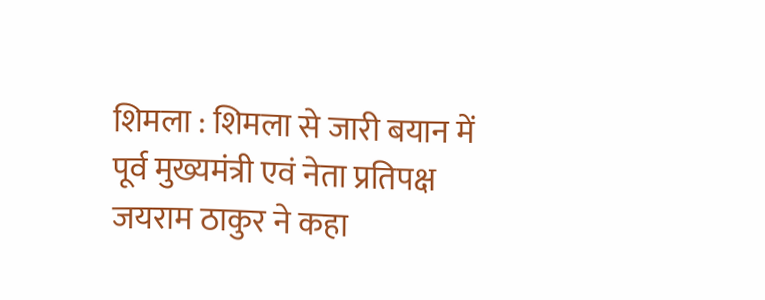शिमला : शिमला से जारी बयान में पूर्व मुख्यमंत्री एवं नेता प्रतिपक्ष जयराम ठाकुर ने कहा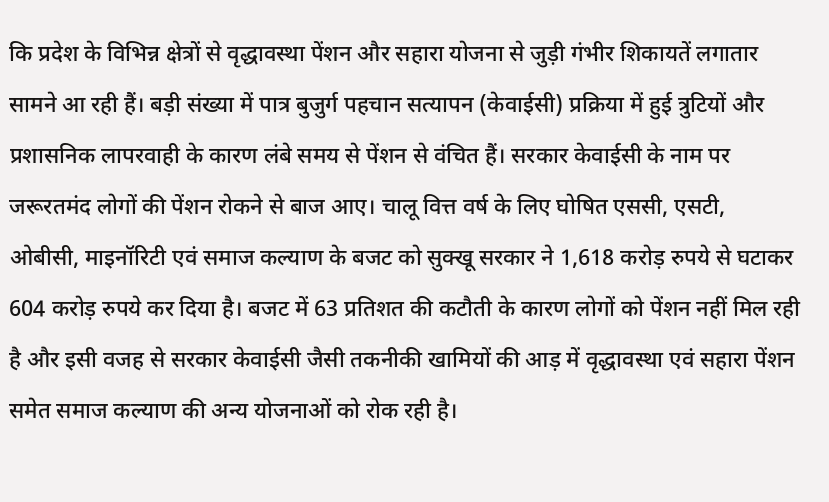कि प्रदेश के विभिन्न क्षेत्रों से वृद्धावस्था पेंशन और सहारा योजना से जुड़ी गंभीर शिकायतें लगातार सामने आ रही हैं। बड़ी संख्या में पात्र बुजुर्ग पहचान सत्यापन (केवाईसी) प्रक्रिया में हुई त्रुटियों और प्रशासनिक लापरवाही के कारण लंबे समय से पेंशन से वंचित हैं। सरकार केवाईसी के नाम पर जरूरतमंद लोगों की पेंशन रोकने से बाज आए। चालू वित्त वर्ष के लिए घोषित एससी, एसटी, ओबीसी, माइनॉरिटी एवं समाज कल्याण के बजट को सुक्खू सरकार ने 1,618 करोड़ रुपये से घटाकर 604 करोड़ रुपये कर दिया है। बजट में 63 प्रतिशत की कटौती के कारण लोगों को पेंशन नहीं मिल रही है और इसी वजह से सरकार केवाईसी जैसी तकनीकी खामियों की आड़ में वृद्धावस्था एवं सहारा पेंशन समेत समाज कल्याण की अन्य योजनाओं को रोक रही है।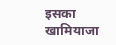इसका खामियाजा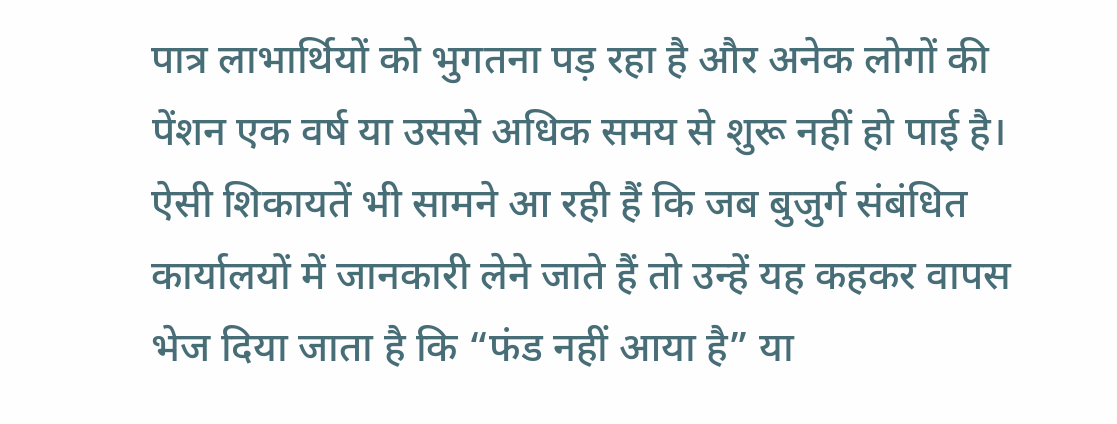पात्र लाभार्थियों को भुगतना पड़ रहा है और अनेक लोगों की पेंशन एक वर्ष या उससे अधिक समय से शुरू नहीं हो पाई है। ऐसी शिकायतें भी सामने आ रही हैं कि जब बुजुर्ग संबंधित कार्यालयों में जानकारी लेने जाते हैं तो उन्हें यह कहकर वापस भेज दिया जाता है कि “फंड नहीं आया है” या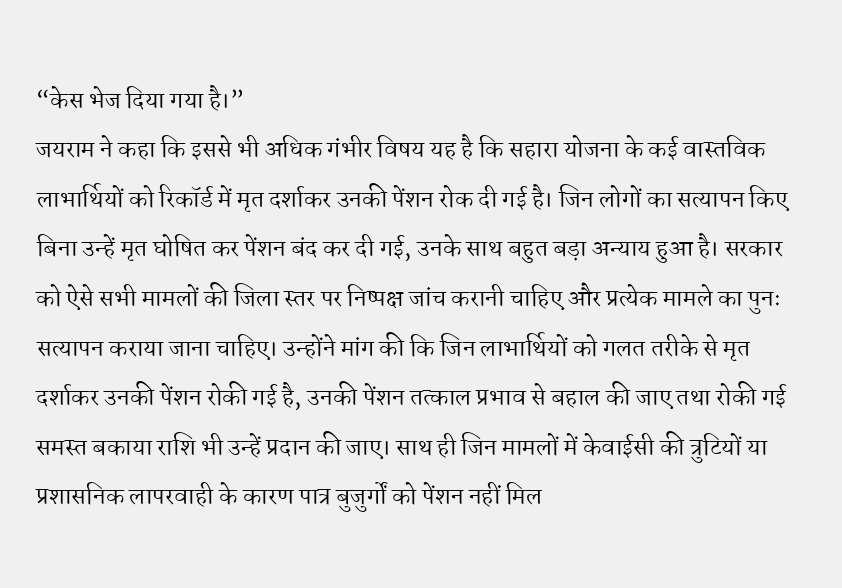“केस भेज दिया गया है।”
जयराम ने कहा कि इससे भी अधिक गंभीर विषय यह है कि सहारा योजना के कई वास्तविक लाभार्थियों को रिकॉर्ड में मृत दर्शाकर उनकी पेंशन रोक दी गई है। जिन लोगों का सत्यापन किए बिना उन्हें मृत घोषित कर पेंशन बंद कर दी गई, उनके साथ बहुत बड़ा अन्याय हुआ है। सरकार को ऐसे सभी मामलों की जिला स्तर पर निष्पक्ष जांच करानी चाहिए और प्रत्येक मामले का पुनः सत्यापन कराया जाना चाहिए। उन्होंने मांग की कि जिन लाभार्थियों को गलत तरीके से मृत दर्शाकर उनकी पेंशन रोकी गई है, उनकी पेंशन तत्काल प्रभाव से बहाल की जाए तथा रोकी गई समस्त बकाया राशि भी उन्हें प्रदान की जाए। साथ ही जिन मामलों में केवाईसी की त्रुटियों या प्रशासनिक लापरवाही के कारण पात्र बुजुर्गों को पेंशन नहीं मिल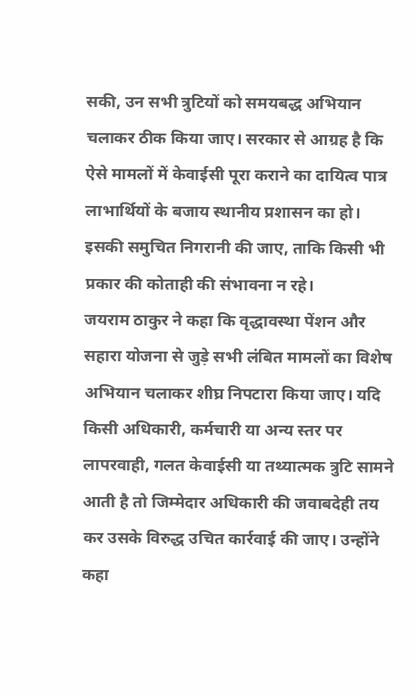सकी, उन सभी त्रुटियों को समयबद्ध अभियान चलाकर ठीक किया जाए। सरकार से आग्रह है कि ऐसे मामलों में केवाईसी पूरा कराने का दायित्व पात्र लाभार्थियों के बजाय स्थानीय प्रशासन का हो। इसकी समुचित निगरानी की जाए, ताकि किसी भी प्रकार की कोताही की संभावना न रहे।
जयराम ठाकुर ने कहा कि वृद्धावस्था पेंशन और सहारा योजना से जुड़े सभी लंबित मामलों का विशेष अभियान चलाकर शीघ्र निपटारा किया जाए। यदि किसी अधिकारी, कर्मचारी या अन्य स्तर पर लापरवाही, गलत केवाईसी या तथ्यात्मक त्रुटि सामने आती है तो जिम्मेदार अधिकारी की जवाबदेही तय कर उसके विरुद्ध उचित कार्रवाई की जाए। उन्होंने कहा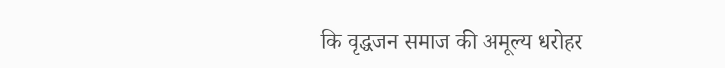कि वृद्धजन समाज की अमूल्य धरोहर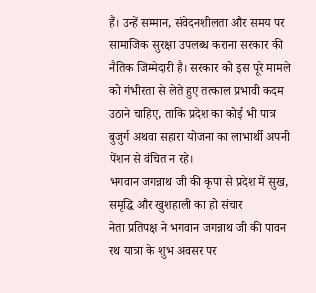हैं। उन्हें सम्मान, संवेदनशीलता और समय पर सामाजिक सुरक्षा उपलब्ध कराना सरकार की नैतिक जिम्मेदारी है। सरकार को इस पूरे मामले को गंभीरता से लेते हुए तत्काल प्रभावी कदम उठाने चाहिए, ताकि प्रदेश का कोई भी पात्र बुजुर्ग अथवा सहारा योजना का लाभार्थी अपनी पेंशन से वंचित न रहे।
भगवान जगन्नाथ जी की कृपा से प्रदेश में सुख, समृद्धि और खुशहाली का हो संचार
नेता प्रतिपक्ष ने भगवान जगन्नाथ जी की पावन रथ यात्रा के शुभ अवसर पर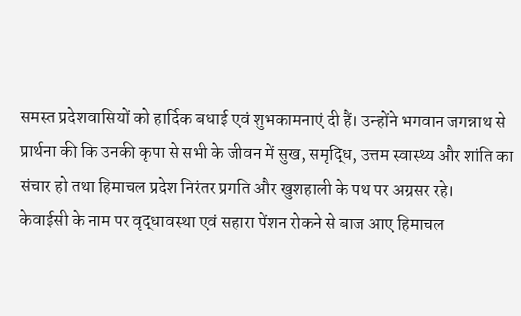समस्त प्रदेशवासियों को हार्दिक बधाई एवं शुभकामनाएं दी हैं। उन्होंने भगवान जगन्नाथ से प्रार्थना की कि उनकी कृपा से सभी के जीवन में सुख, समृद्धि, उत्तम स्वास्थ्य और शांति का संचार हो तथा हिमाचल प्रदेश निरंतर प्रगति और खुशहाली के पथ पर अग्रसर रहे।
केवाईसी के नाम पर वृद्धावस्था एवं सहारा पेंशन रोकने से बाज आए हिमाचल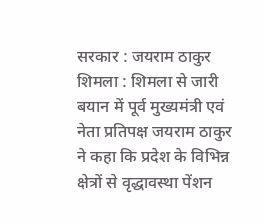सरकार : जयराम ठाकुर
शिमला : शिमला से जारी बयान में पूर्व मुख्यमंत्री एवं नेता प्रतिपक्ष जयराम ठाकुर ने कहा कि प्रदेश के विभिन्न क्षेत्रों से वृद्धावस्था पेंशन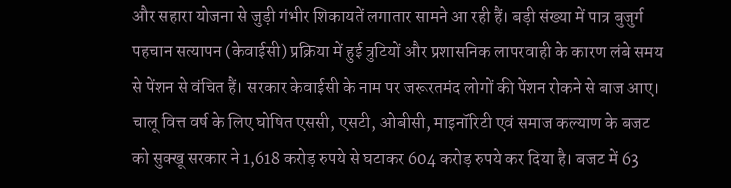और सहारा योजना से जुड़ी गंभीर शिकायतें लगातार सामने आ रही हैं। बड़ी संख्या में पात्र बुजुर्ग पहचान सत्यापन (केवाईसी) प्रक्रिया में हुई त्रुटियों और प्रशासनिक लापरवाही के कारण लंबे समय से पेंशन से वंचित हैं। सरकार केवाईसी के नाम पर जरूरतमंद लोगों की पेंशन रोकने से बाज आए। चालू वित्त वर्ष के लिए घोषित एससी, एसटी, ओबीसी, माइनॉरिटी एवं समाज कल्याण के बजट को सुक्खू सरकार ने 1,618 करोड़ रुपये से घटाकर 604 करोड़ रुपये कर दिया है। बजट में 63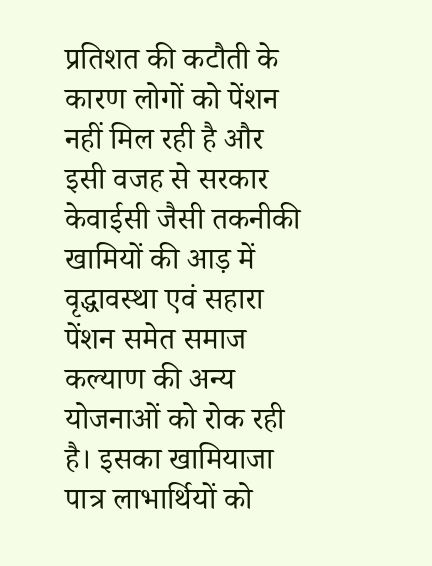प्रतिशत की कटौती के कारण लोगों को पेंशन नहीं मिल रही है और इसी वजह से सरकार केवाईसी जैसी तकनीकी खामियों की आड़ में वृद्धावस्था एवं सहारा पेंशन समेत समाज कल्याण की अन्य योजनाओं को रोक रही है। इसका खामियाजा पात्र लाभार्थियों को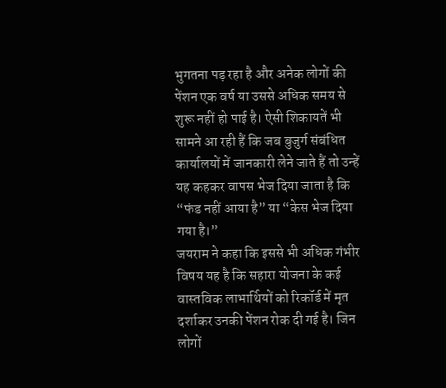भुगतना पड़ रहा है और अनेक लोगों की पेंशन एक वर्ष या उससे अधिक समय से शुरू नहीं हो पाई है। ऐसी शिकायतें भी सामने आ रही हैं कि जब बुजुर्ग संबंधित कार्यालयों में जानकारी लेने जाते हैं तो उन्हें यह कहकर वापस भेज दिया जाता है कि “फंड नहीं आया है” या “केस भेज दिया गया है।”
जयराम ने कहा कि इससे भी अधिक गंभीर विषय यह है कि सहारा योजना के कई वास्तविक लाभार्थियों को रिकॉर्ड में मृत दर्शाकर उनकी पेंशन रोक दी गई है। जिन लोगों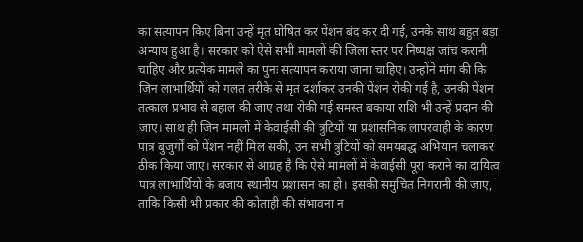का सत्यापन किए बिना उन्हें मृत घोषित कर पेंशन बंद कर दी गई, उनके साथ बहुत बड़ा अन्याय हुआ है। सरकार को ऐसे सभी मामलों की जिला स्तर पर निष्पक्ष जांच करानी चाहिए और प्रत्येक मामले का पुनः सत्यापन कराया जाना चाहिए। उन्होंने मांग की कि जिन लाभार्थियों को गलत तरीके से मृत दर्शाकर उनकी पेंशन रोकी गई है, उनकी पेंशन तत्काल प्रभाव से बहाल की जाए तथा रोकी गई समस्त बकाया राशि भी उन्हें प्रदान की जाए। साथ ही जिन मामलों में केवाईसी की त्रुटियों या प्रशासनिक लापरवाही के कारण पात्र बुजुर्गों को पेंशन नहीं मिल सकी, उन सभी त्रुटियों को समयबद्ध अभियान चलाकर ठीक किया जाए। सरकार से आग्रह है कि ऐसे मामलों में केवाईसी पूरा कराने का दायित्व पात्र लाभार्थियों के बजाय स्थानीय प्रशासन का हो। इसकी समुचित निगरानी की जाए, ताकि किसी भी प्रकार की कोताही की संभावना न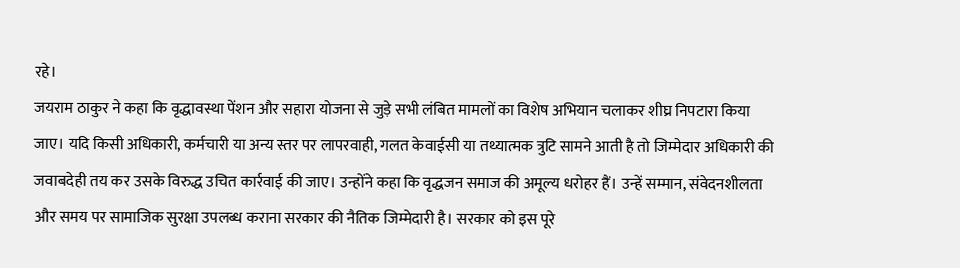रहे।
जयराम ठाकुर ने कहा कि वृद्धावस्था पेंशन और सहारा योजना से जुड़े सभी लंबित मामलों का विशेष अभियान चलाकर शीघ्र निपटारा किया जाए। यदि किसी अधिकारी, कर्मचारी या अन्य स्तर पर लापरवाही, गलत केवाईसी या तथ्यात्मक त्रुटि सामने आती है तो जिम्मेदार अधिकारी की जवाबदेही तय कर उसके विरुद्ध उचित कार्रवाई की जाए। उन्होंने कहा कि वृद्धजन समाज की अमूल्य धरोहर हैं। उन्हें सम्मान, संवेदनशीलता और समय पर सामाजिक सुरक्षा उपलब्ध कराना सरकार की नैतिक जिम्मेदारी है। सरकार को इस पूरे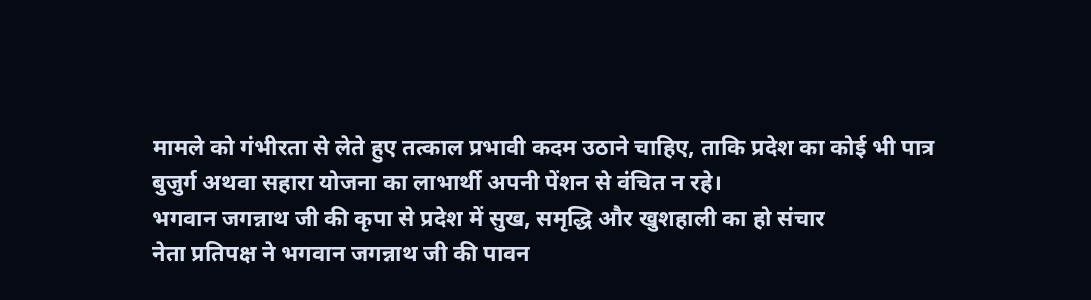मामले को गंभीरता से लेते हुए तत्काल प्रभावी कदम उठाने चाहिए, ताकि प्रदेश का कोई भी पात्र बुजुर्ग अथवा सहारा योजना का लाभार्थी अपनी पेंशन से वंचित न रहे।
भगवान जगन्नाथ जी की कृपा से प्रदेश में सुख, समृद्धि और खुशहाली का हो संचार
नेता प्रतिपक्ष ने भगवान जगन्नाथ जी की पावन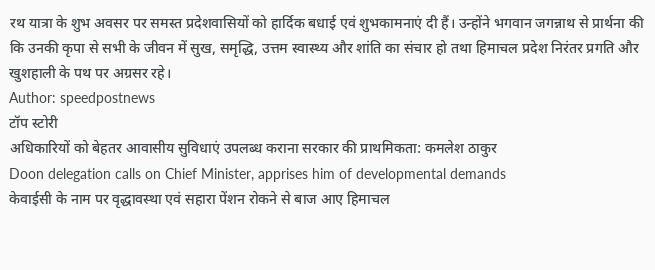रथ यात्रा के शुभ अवसर पर समस्त प्रदेशवासियों को हार्दिक बधाई एवं शुभकामनाएं दी हैं। उन्होंने भगवान जगन्नाथ से प्रार्थना की कि उनकी कृपा से सभी के जीवन में सुख, समृद्धि, उत्तम स्वास्थ्य और शांति का संचार हो तथा हिमाचल प्रदेश निरंतर प्रगति और खुशहाली के पथ पर अग्रसर रहे।
Author: speedpostnews
टॉप स्टोरी
अधिकारियों को बेहतर आवासीय सुविधाएं उपलब्ध कराना सरकार की प्राथमिकता: कमलेश ठाकुर
Doon delegation calls on Chief Minister, apprises him of developmental demands
केवाईसी के नाम पर वृद्धावस्था एवं सहारा पेंशन रोकने से बाज आए हिमाचल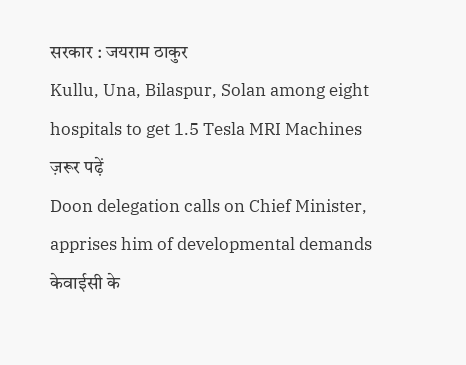सरकार : जयराम ठाकुर
Kullu, Una, Bilaspur, Solan among eight hospitals to get 1.5 Tesla MRI Machines
ज़रूर पढ़ें
Doon delegation calls on Chief Minister, apprises him of developmental demands
केवाईसी के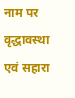नाम पर वृद्धावस्था एवं सहारा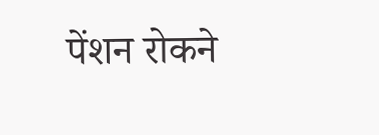पेंशन रोकने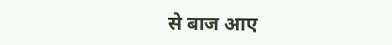से बाज आए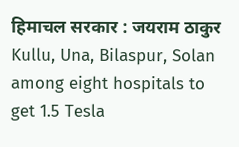हिमाचल सरकार : जयराम ठाकुर
Kullu, Una, Bilaspur, Solan among eight hospitals to get 1.5 Tesla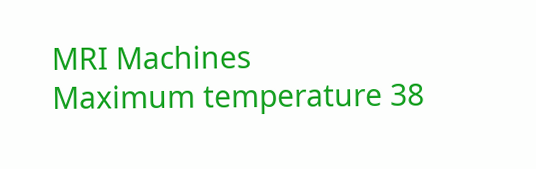MRI Machines
Maximum temperature 38